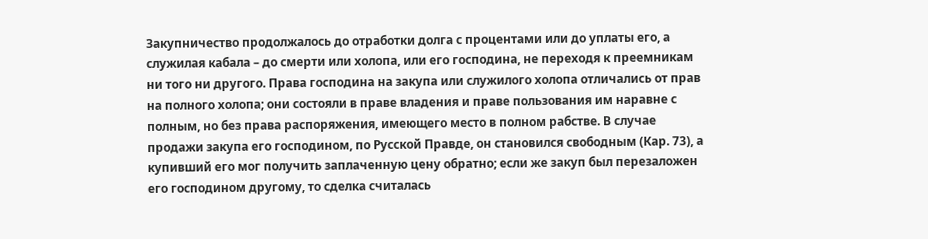Закупничество продолжалось до отработки долга с процентами или до уплаты его, а служилая кабала – до смерти или холопа, или его господина, не переходя к преемникам ни того ни другого. Права господина на закупа или служилого холопа отличались от прав на полного холопа; они состояли в праве владения и праве пользования им наравне с полным, но без права распоряжения, имеющего место в полном рабстве. В случае продажи закупа его господином, по Русской Правде, он становился свободным (Кар. 73), а купивший его мог получить заплаченную цену обратно; если же закуп был перезаложен его господином другому, то сделка считалась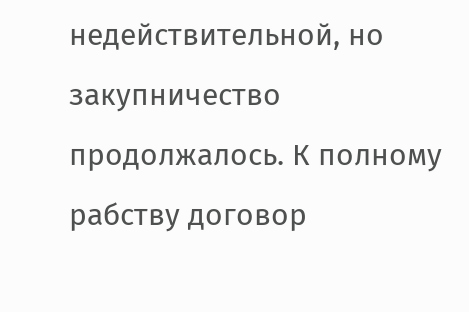недействительной, но закупничество продолжалось. К полному рабству договор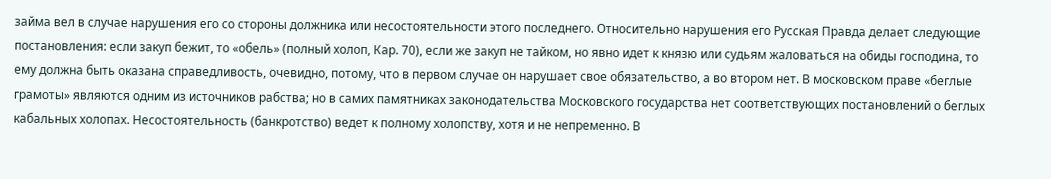займа вел в случае нарушения его со стороны должника или несостоятельности этого последнего. Относительно нарушения его Русская Правда делает следующие постановления: если закуп бежит, то «обель» (полный холоп, Кар. 70), если же закуп не тайком, но явно идет к князю или судьям жаловаться на обиды господина, то ему должна быть оказана справедливость, очевидно, потому, что в первом случае он нарушает свое обязательство, а во втором нет. В московском праве «беглые грамоты» являются одним из источников рабства; но в самих памятниках законодательства Московского государства нет соответствующих постановлений о беглых кабальных холопах. Несостоятельность (банкротство) ведет к полному холопству, хотя и не непременно. В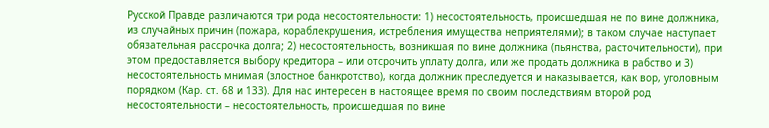Русской Правде различаются три рода несостоятельности: 1) несостоятельность, происшедшая не по вине должника, из случайных причин (пожара, кораблекрушения, истребления имущества неприятелями); в таком случае наступает обязательная рассрочка долга; 2) несостоятельность, возникшая по вине должника (пьянства, расточительности), при этом предоставляется выбору кредитора – или отсрочить уплату долга, или же продать должника в рабство и 3) несостоятельность мнимая (злостное банкротство), когда должник преследуется и наказывается, как вор, уголовным порядком (Кар. ст. 68 и 133). Для нас интересен в настоящее время по своим последствиям второй род несостоятельности – несостоятельность, происшедшая по вине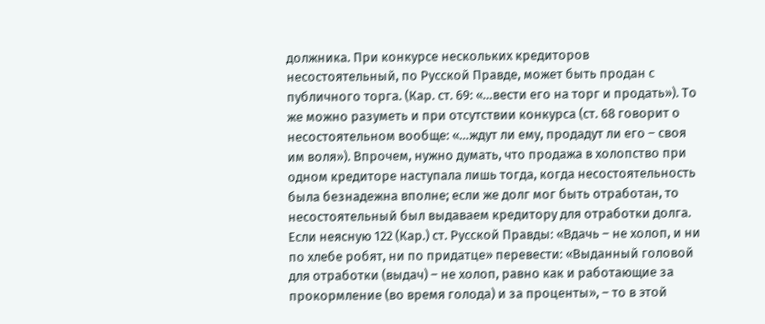должника. При конкурсе нескольких кредиторов несостоятельный, по Русской Правде, может быть продан с публичного торга. (Кар. ст. 69: «…вести его на торг и продать»). То же можно разуметь и при отсутствии конкурса (ст. 68 говорит о несостоятельном вообще: «…ждут ли ему, продадут ли его – своя им воля»). Впрочем, нужно думать, что продажа в холопство при одном кредиторе наступала лишь тогда, когда несостоятельность была безнадежна вполне; если же долг мог быть отработан, то несостоятельный был выдаваем кредитору для отработки долга. Если неясную 122 (Кар.) ст. Русской Правды: «Вдачь – не холоп, и ни по хлебе робят, ни по придатце» перевести: «Выданный головой для отработки (выдач) – не холоп, равно как и работающие за прокормление (во время голода) и за проценты», – то в этой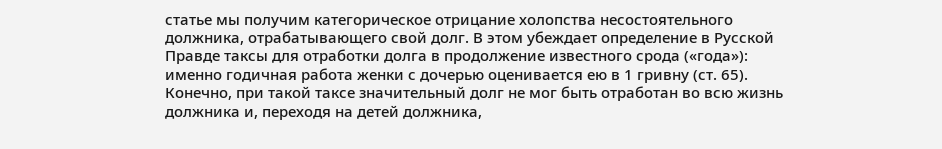статье мы получим категорическое отрицание холопства несостоятельного должника, отрабатывающего свой долг. В этом убеждает определение в Русской Правде таксы для отработки долга в продолжение известного срода («года»): именно годичная работа женки с дочерью оценивается ею в 1 гривну (ст. 65). Конечно, при такой таксе значительный долг не мог быть отработан во всю жизнь должника и, переходя на детей должника,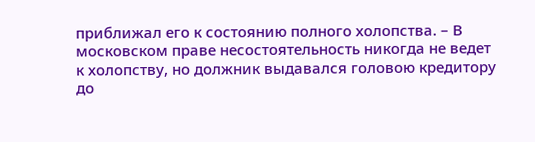приближал его к состоянию полного холопства. – В московском праве несостоятельность никогда не ведет к холопству, но должник выдавался головою кредитору до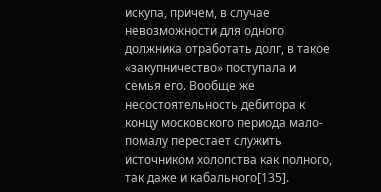искупа, причем, в случае невозможности для одного должника отработать долг, в такое «закупничество» поступала и семья его. Вообще же несостоятельность дебитора к концу московского периода мало-помалу перестает служить источником холопства как полного, так даже и кабального[135].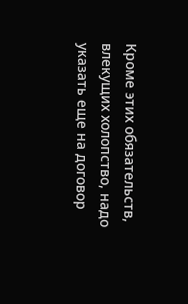Кроме этих обязательств, влекущих холопство, надо указать еще на договор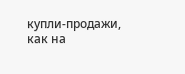купли-продажи, как на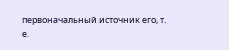первоначальный источник его, т. е.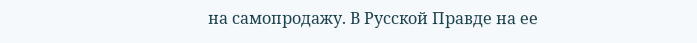на самопродажу. В Русской Правде на ее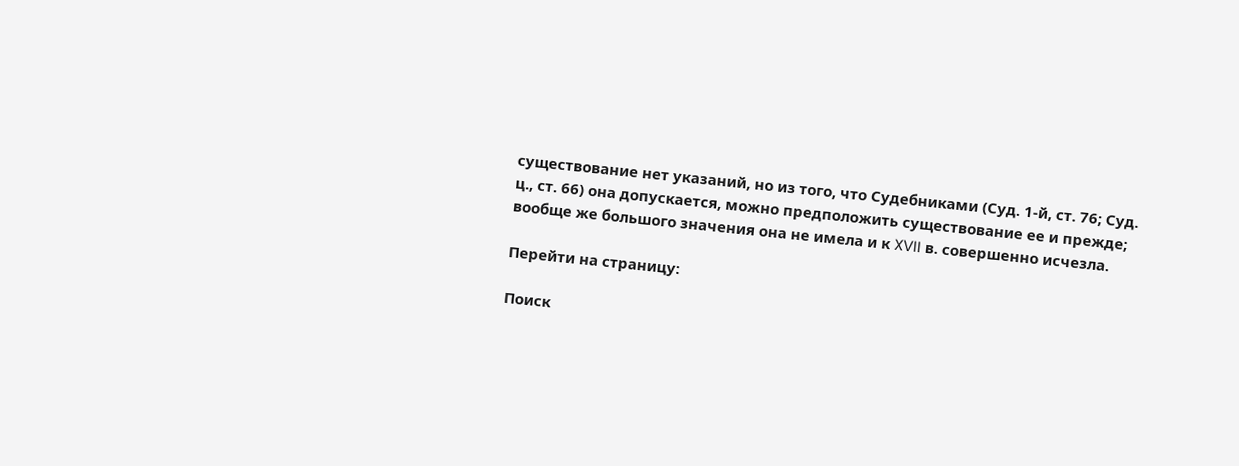существование нет указаний, но из того, что Судебниками (Суд. 1-й, ст. 76; Суд. ц., ст. 66) она допускается, можно предположить существование ее и прежде; вообще же большого значения она не имела и к XVII в. совершенно исчезла.

Перейти на страницу:

Поиск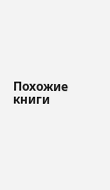Похожие книги